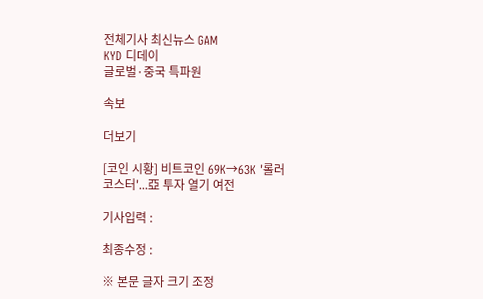전체기사 최신뉴스 GAM
KYD 디데이
글로벌·중국 특파원

속보

더보기

[코인 시황] 비트코인 69K→63K '롤러코스터'...亞 투자 열기 여전

기사입력 :

최종수정 :

※ 본문 글자 크기 조정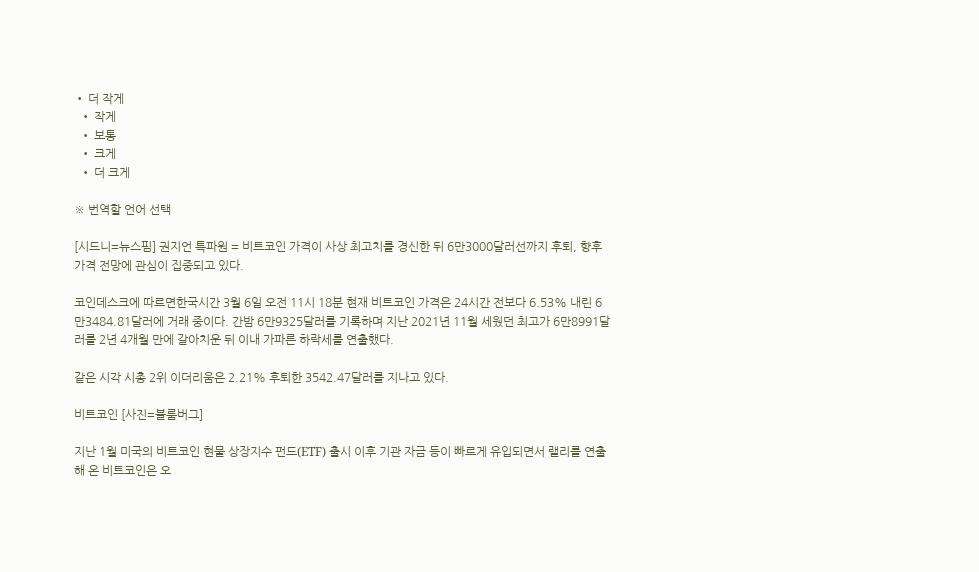• 더 작게
  • 작게
  • 보통
  • 크게
  • 더 크게

※ 번역할 언어 선택

[시드니=뉴스핌] 권지언 특파원 = 비트코인 가격이 사상 최고치를 경신한 뒤 6만3000달러선까지 후퇴, 향후 가격 전망에 관심이 집중되고 있다.

코인데스크에 따르면한국시간 3월 6일 오전 11시 18분 현재 비트코인 가격은 24시간 전보다 6.53% 내린 6만3484.81달러에 거래 중이다. 간밤 6만9325달러를 기록하며 지난 2021년 11월 세웠던 최고가 6만8991달러를 2년 4개월 만에 갈아치운 뒤 이내 가파른 하락세를 연출했다.

같은 시각 시총 2위 이더리움은 2.21% 후퇴한 3542.47달러를 지나고 있다.

비트코인 [사진=블룸버그]

지난 1월 미국의 비트코인 현물 상장지수 펀드(ETF) 출시 이후 기관 자금 등이 빠르게 유입되면서 랠리를 연출해 온 비트코인은 오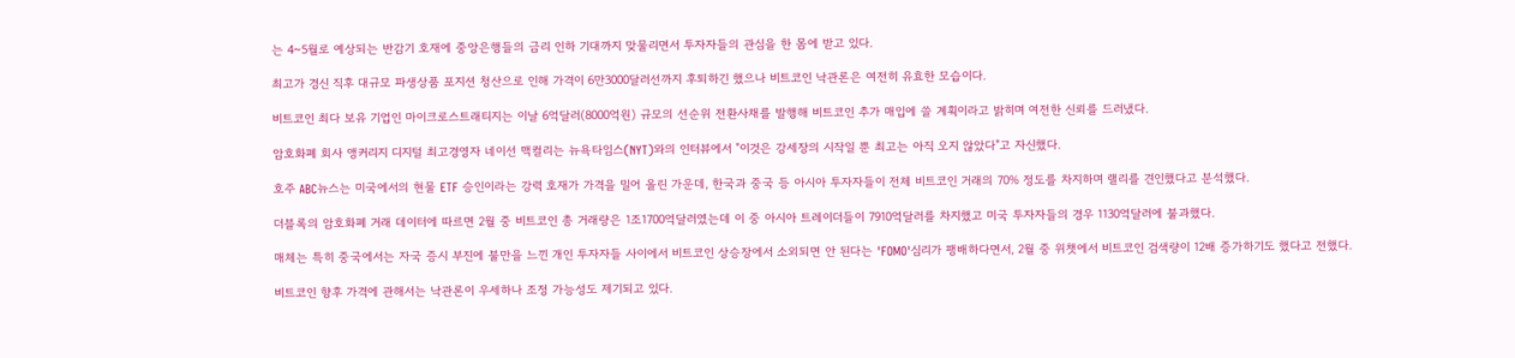는 4~5월로 예상되는 반감기 호재에 중앙은행들의 금리 인하 기대까지 맞물리면서 투자자들의 관심을 한 몸에 받고 있다.

최고가 경신 직후 대규모 파생상품 포지션 청산으로 인해 가격이 6만3000달러선까지 후퇴하긴 했으나 비트코인 낙관론은 여전히 유효한 모습이다.

비트코인 최다 보유 기업인 마이크로스트래티지는 이날 6억달러(8000억원) 규모의 선순위 전환사채를 발행해 비트코인 추가 매입에 쓸 계획이라고 밝히며 여전한 신뢰를 드러냈다.

암호화폐 회사 앵커리지 디지털 최고경영자 네이선 맥컬리는 뉴욕타임스(NYT)와의 인터뷰에서 "이것은 강세장의 시작일 뿐 최고는 아직 오지 않았다"고 자신했다.

호주 ABC뉴스는 미국에서의 현물 ETF 승인이라는 강력 호재가 가격을 밀어 올린 가운데, 한국과 중국 등 아시아 투자자들이 전체 비트코인 거래의 70% 정도를 차지하며 랠리를 견인했다고 분석했다.

더블록의 암호화폐 거래 데이터에 따르면 2월 중 비트코인 총 거래량은 1조1700억달러였는데 이 중 아시아 트레이더들이 7910억달러를 차지했고 미국 투자자들의 경우 1130억달러에 불과했다.

매체는 특히 중국에서는 자국 증시 부진에 불만을 느낀 개인 투자자들 사이에서 비트코인 상승장에서 소외되면 안 된다는 'FOMO'심리가 팽배하다면서, 2월 중 위챗에서 비트코인 검색량이 12배 증가하기도 했다고 전했다.

비트코인 향후 가격에 관해서는 낙관론이 우세하나 조정 가능성도 제기되고 있다.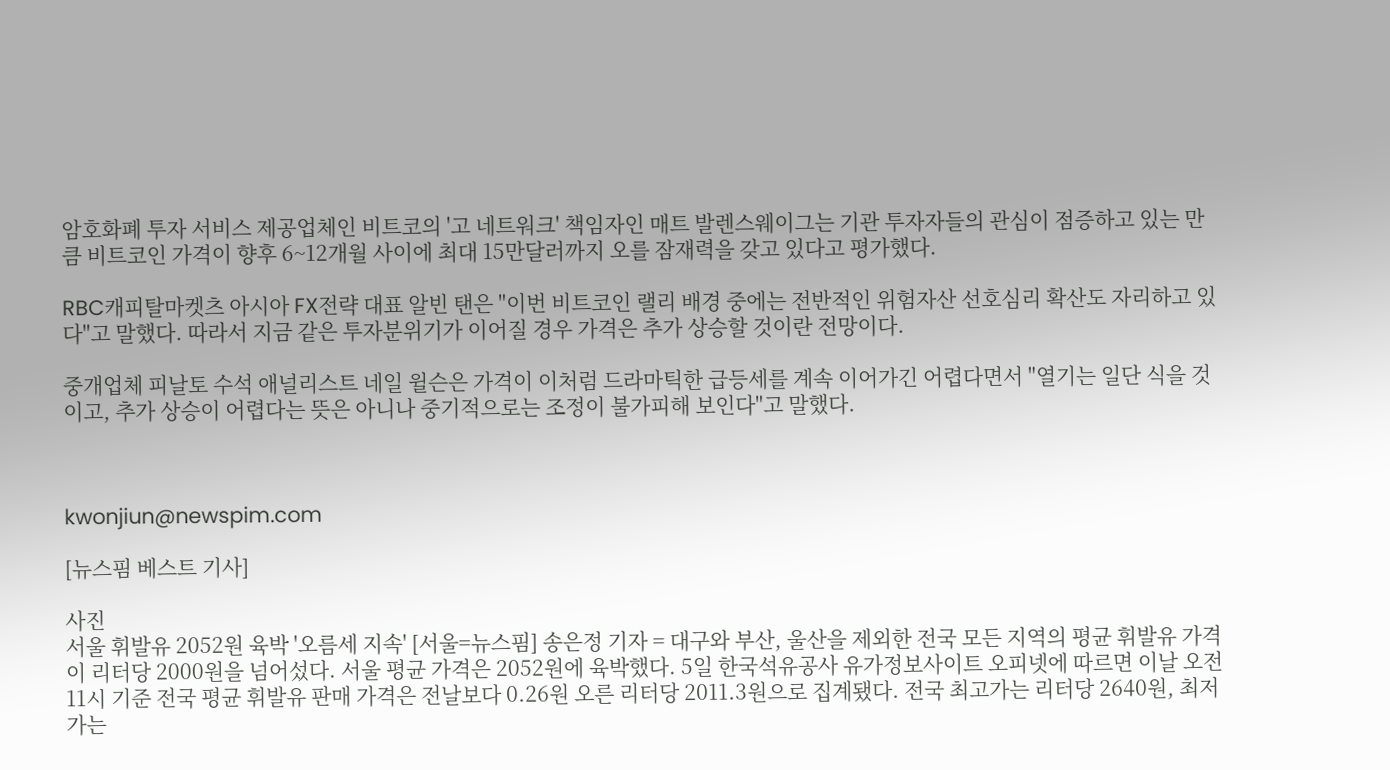암호화폐 투자 서비스 제공업체인 비트코의 '고 네트워크' 책임자인 매트 발렌스웨이그는 기관 투자자들의 관심이 점증하고 있는 만큼 비트코인 가격이 향후 6~12개월 사이에 최대 15만달러까지 오를 잠재력을 갖고 있다고 평가했다.

RBC캐피탈마켓츠 아시아 FX전략 대표 알빈 탠은 "이번 비트코인 랠리 배경 중에는 전반적인 위험자산 선호심리 확산도 자리하고 있다"고 말했다. 따라서 지금 같은 투자분위기가 이어질 경우 가격은 추가 상승할 것이란 전망이다.

중개업체 피날토 수석 애널리스트 네일 윌슨은 가격이 이처럼 드라마틱한 급등세를 계속 이어가긴 어렵다면서 "열기는 일단 식을 것이고, 추가 상승이 어렵다는 뜻은 아니나 중기적으로는 조정이 불가피해 보인다"고 말했다.



kwonjiun@newspim.com

[뉴스핌 베스트 기사]

사진
서울 휘발유 2052원 육박 '오름세 지속' [서울=뉴스핌] 송은정 기자 = 대구와 부산, 울산을 제외한 전국 모든 지역의 평균 휘발유 가격이 리터당 2000원을 넘어섰다. 서울 평균 가격은 2052원에 육박했다. 5일 한국석유공사 유가정보사이트 오피넷에 따르면 이날 오전 11시 기준 전국 평균 휘발유 판매 가격은 전날보다 0.26원 오른 리터당 2011.3원으로 집계됐다. 전국 최고가는 리터당 2640원, 최저가는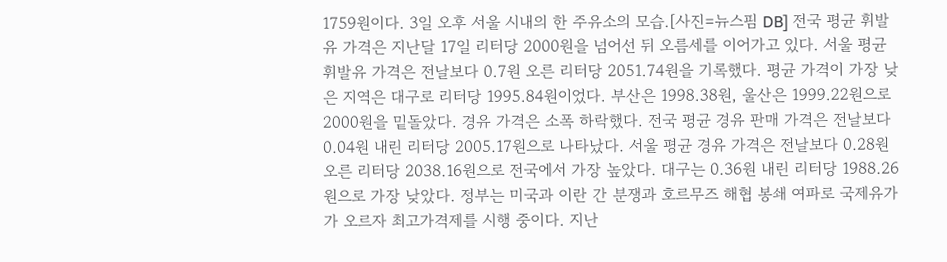1759원이다. 3일 오후 서울 시내의 한 주유소의 모습.[사진=뉴스핌 DB] 전국 평균 휘발유 가격은 지난달 17일 리터당 2000원을 넘어선 뒤 오름세를 이어가고 있다. 서울 평균 휘발유 가격은 전날보다 0.7원 오른 리터당 2051.74원을 기록했다. 평균 가격이 가장 낮은 지역은 대구로 리터당 1995.84원이었다. 부산은 1998.38원, 울산은 1999.22원으로 2000원을 밑돌았다. 경유 가격은 소폭 하락했다. 전국 평균 경유 판매 가격은 전날보다 0.04원 내린 리터당 2005.17원으로 나타났다. 서울 평균 경유 가격은 전날보다 0.28원 오른 리터당 2038.16원으로 전국에서 가장 높았다. 대구는 0.36원 내린 리터당 1988.26원으로 가장 낮았다. 정부는 미국과 이란 간 분쟁과 호르무즈 해협 봉쇄 여파로 국제유가가 오르자 최고가격제를 시행 중이다. 지난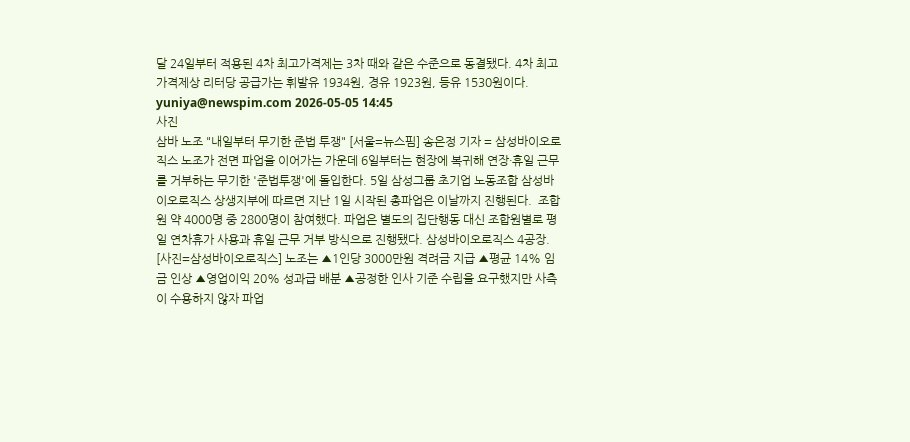달 24일부터 적용된 4차 최고가격제는 3차 때와 같은 수준으로 동결됐다. 4차 최고가격제상 리터당 공급가는 휘발유 1934원, 경유 1923원, 등유 1530원이다.  yuniya@newspim.com 2026-05-05 14:45
사진
삼바 노조 "내일부터 무기한 준법 투쟁" [서울=뉴스핌] 송은정 기자 = 삼성바이오로직스 노조가 전면 파업을 이어가는 가운데 6일부터는 현장에 복귀해 연장·휴일 근무를 거부하는 무기한 '준법투쟁'에 돌입한다. 5일 삼성그룹 초기업 노동조합 삼성바이오로직스 상생지부에 따르면 지난 1일 시작된 총파업은 이날까지 진행된다.  조합원 약 4000명 중 2800명이 참여했다. 파업은 별도의 집단행동 대신 조합원별로 평일 연차휴가 사용과 휴일 근무 거부 방식으로 진행됐다. 삼성바이오로직스 4공장. [사진=삼성바이오로직스] 노조는 ▲1인당 3000만원 격려금 지급 ▲평균 14% 임금 인상 ▲영업이익 20% 성과급 배분 ▲공정한 인사 기준 수립을 요구했지만 사측이 수용하지 않자 파업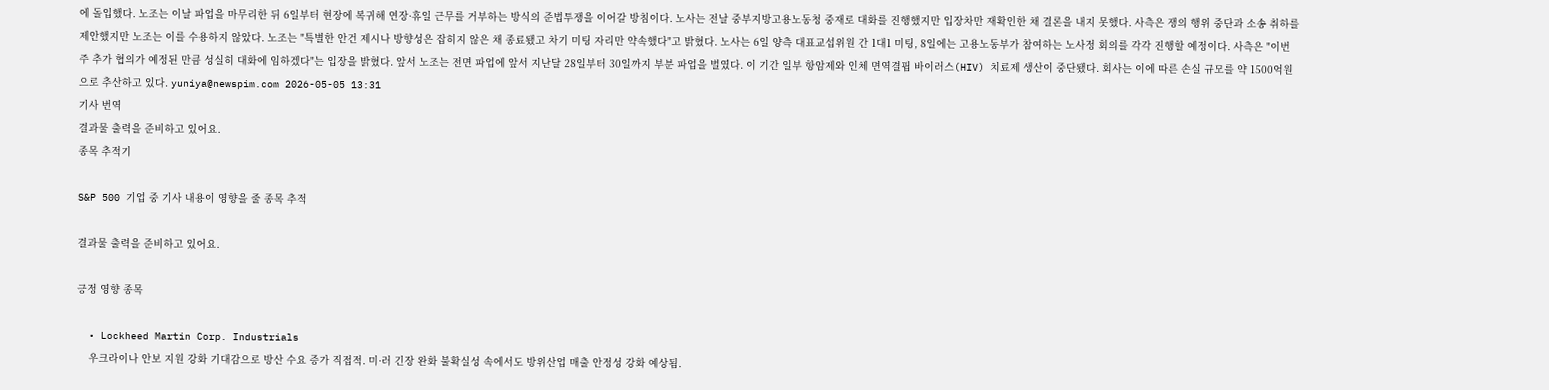에 돌입했다. 노조는 이날 파업을 마무리한 뒤 6일부터 현장에 복귀해 연장·휴일 근무를 거부하는 방식의 준법투쟁을 이어갈 방침이다. 노사는 전날 중부지방고용노동청 중재로 대화를 진행했지만 입장차만 재확인한 채 결론을 내지 못했다. 사측은 쟁의 행위 중단과 소송 취하를 제안했지만 노조는 이를 수용하지 않았다. 노조는 "특별한 안건 제시나 방향성은 잡히지 않은 채 종료됐고 차기 미팅 자리만 약속했다"고 밝혔다. 노사는 6일 양측 대표교섭위원 간 1대1 미팅, 8일에는 고용노동부가 참여하는 노사정 회의를 각각 진행할 예정이다. 사측은 "이번 주 추가 협의가 예정된 만큼 성실히 대화에 임하겠다"는 입장을 밝혔다. 앞서 노조는 전면 파업에 앞서 지난달 28일부터 30일까지 부분 파업을 벌였다. 이 기간 일부 항암제와 인체 면역결핍 바이러스(HIV) 치료제 생산이 중단됐다. 회사는 이에 따른 손실 규모를 약 1500억원으로 추산하고 있다. yuniya@newspim.com 2026-05-05 13:31
기사 번역
결과물 출력을 준비하고 있어요.
종목 추적기

S&P 500 기업 중 기사 내용이 영향을 줄 종목 추적

결과물 출력을 준비하고 있어요.

긍정 영향 종목

  • Lockheed Martin Corp. Industrials
    우크라이나 안보 지원 강화 기대감으로 방산 수요 증가 직접적. 미·러 긴장 완화 불확실성 속에서도 방위산업 매출 안정성 강화 예상됨.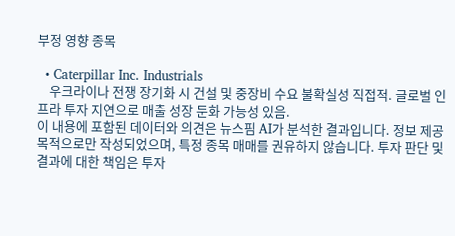부정 영향 종목

  • Caterpillar Inc. Industrials
    우크라이나 전쟁 장기화 시 건설 및 중장비 수요 불확실성 직접적. 글로벌 인프라 투자 지연으로 매출 성장 둔화 가능성 있음.
이 내용에 포함된 데이터와 의견은 뉴스핌 AI가 분석한 결과입니다. 정보 제공 목적으로만 작성되었으며, 특정 종목 매매를 권유하지 않습니다. 투자 판단 및 결과에 대한 책임은 투자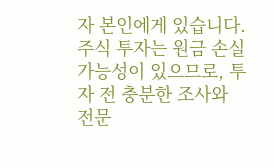자 본인에게 있습니다. 주식 투자는 원금 손실 가능성이 있으므로, 투자 전 충분한 조사와 전문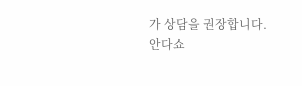가 상담을 권장합니다.
안다쇼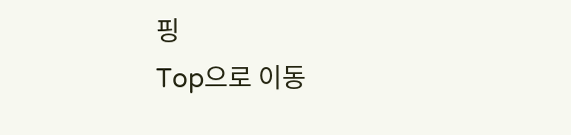핑
Top으로 이동